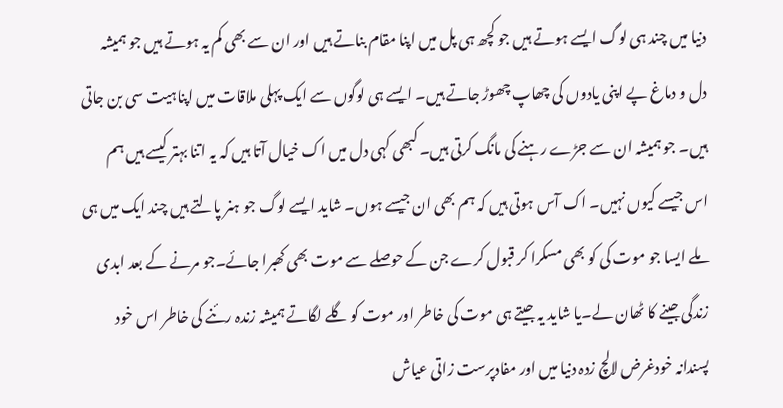دنیا میں چند ہی لوگ ایسے ہوتے ہیں جو کچھ ہی پل میں اپنا مقام بناتے ہیں اور ان سے بھی کم یہ ہوتے ہیں جو ہمیشہ دل و دماغ پے اپنی یادوں کی چھاپ چھوڑ جاتے ہیں۔ ایسے ہی لوگوں سے ایک پہلی ملاقات میں اپناہیت سی بن جاتی ہیں۔ جو ہمیشہ ان سے جڑے رہنے کی مانگ کرتی ہیں۔ کبھی کہی دل میں اک خیال آتا ہیں کہ یہ اتنا بہتر کیسے ہیں ہم اس جیسے کیوں نہیں۔ اک آس ہوتی ہیں کہ ہم بھی ان جیسے ہوں۔ شاید ایسے لوگ جو ہنر پالتے ہیں چند ایک میں ہی ملے ایسا جو موت کی کو بھی مسکرا کر قبول کرے جن کے حوصلے سے موت بھی کھبرا جائے۔جو مرنے کے بعد ابدی زندگی جینے کا ٹھان لے۔یا شاید یہ جیتے ہی موت کی خاطر اور موت کو گلے لگاتے ہمیشہ زندہ رئنے کی خاطر اس خود پسندانہ خودغرض لالچ زدہ دنیا میں اور مفادپرست زاتی عیاش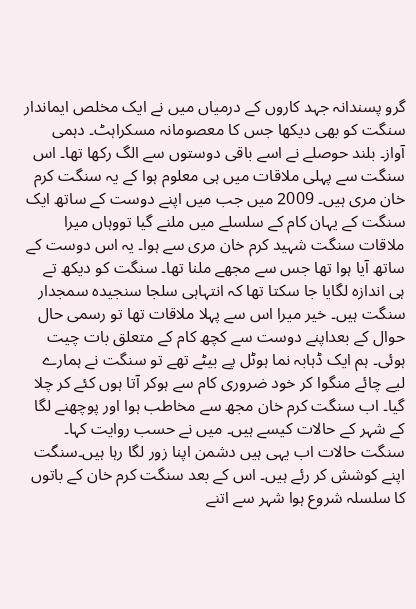گرو پسندانہ جہد کاروں کے درمیاں میں نے ایک مخلص ایماندار سنگت کو بھی دیکھا جس کا معصومانہ مسکراہٹ۔ دہمی آواز۔ بلند حوصلے نے اسے باقی دوستوں سے الگ رکھا تھا۔ اس سنگت سے پہلی ملاقات میں ہی معلوم ہوا کے یہ سنگت کرم خان مری ہیں۔ 2009 میں جب میں اپنے دوست کے ساتھ ایک سنگت کے یہان کام کے سلسلے میں ملنے گیا تووہاں میرا ملاقات سنگت شہید کرم خان مری سے ہوا۔ یہ اس دوست کے ساتھ آیا ہوا تھا جس سے مجھے ملنا تھا۔ سنگت کو دیکھ تے ہی اندازہ لگایا جا سکتا تھا کہ انتہاہی سلجا سنجیدہ سمجدار سنگت ہیں۔ خیر میرا اس سے پہلا ملاقات تھا تو رسمی حال حوال کے بعداپنے دوست سے کچھ کام کے متعلق بات چیت ہوئی۔ ہم ایک ڈہابہ نما ہوٹل پے بیٹے تھے تو سنگت نے ہمارے لیے چائے منگوا کر خود ضروری کام سے ہوکر آتا ہوں کئے کر چلا گیا۔ اب سنگت کرم خان مجھ سے مخاطب ہوا اور پوچھنے لگا کے شہر کے حالات کیسے ہیں۔ میں نے حسب روایت کہا۔ سنگت حالات اب یہی ہیں دشمن اپنا زور لگا رہا ہیں۔سنگت اپنے کوشش کر رئے ہیں۔ اس کے بعد سنگت کرم خان کے باتوں کا سلسلہ شروع ہوا شہر سے اتنے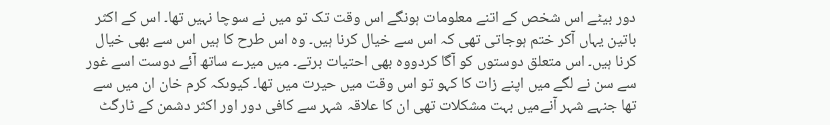دور بیٹے اس شخص کے اتنے معلومات ہونگے اس وقت تک تو میں نے سوچا نہیں تھا۔ اس کے اکثر باتین یہاں آکر ختم ہوجاتی تھی کہ اس سے خیال کرنا ہیں۔ وہ اس طرح کا ہیں اس سے بھی خیال کرنا ہیں۔ اس متعلق دوستوں کو آگا کردووہ بھی احتیات برتے۔ میں میرے ساتھ آئے دوست اسے غور سے سن نے لگے میں اپنے زات کا کہو تو اس وقت میں حیرت میں تھا۔ کیوںکہ کرم خان ان میں سے تھا جنہے شہر آنےمیں بہت مشکلات تھی ان کا علاقہ شہر سے کافی دور اور اکثر دشمن کے ٹارگٹ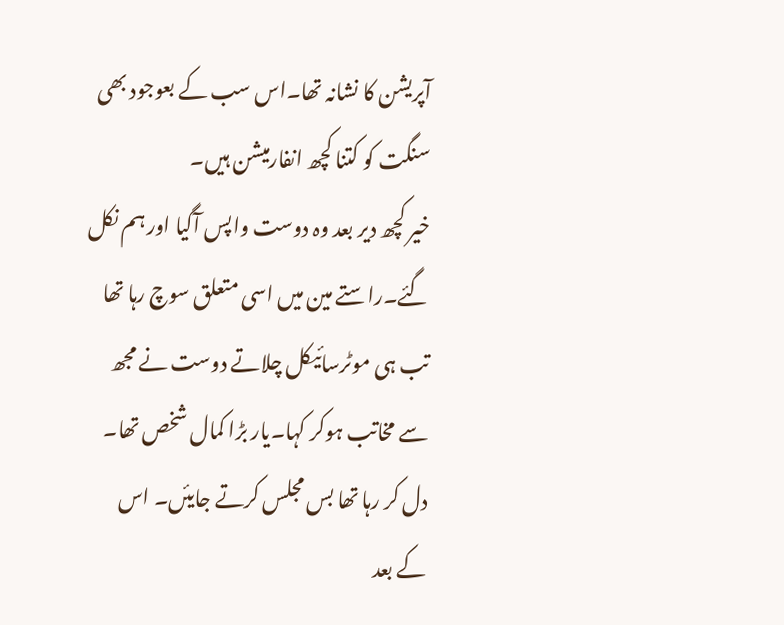آپریشن کا نشانہ تھا۔اس سب کے بعوجود بھی سنگت کو کتنا کچھ انفارمیشن ہیں۔
خیر کچھ دیر بعد وہ دوست واپس آگیا اور ہم نکل گئے۔راستے مین میں اسی متعلق سوچ رہا تھا تب ہی موٹرسائیکل چلاتے دوست نے مجھ سے مخاتب ہوکر کہا۔یار بڑا کمال شخص تھا۔ دل کر رہا تھا بس مجلس کرتے جایئں۔ اس کے بعد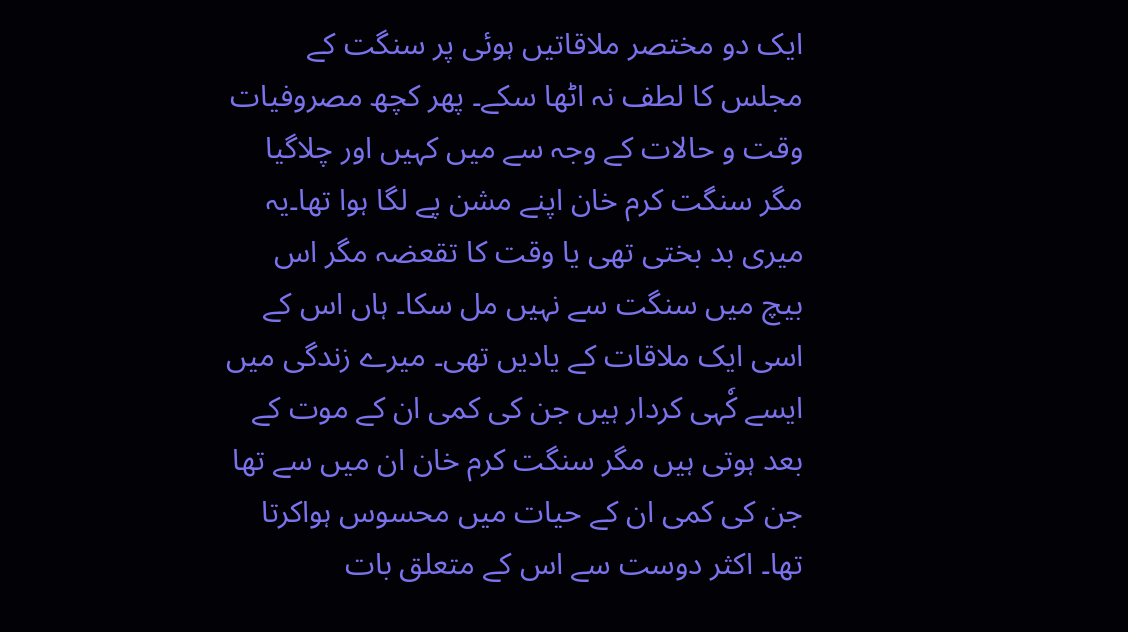ایک دو مختصر ملاقاتیں ہوئی پر سنگت کے مجلس کا لطف نہ اٹھا سکے۔ پھر کچھ مصروفیات وقت و حالات کے وجہ سے میں کہیں اور چلاگیا مگر سنگت کرم خان اپنے مشن پے لگا ہوا تھا۔یہ میری بد بختی تھی یا وقت کا تقعضہ مگر اس بیچ میں سنگت سے نہیں مل سکا۔ ہاں اس کے اسی ایک ملاقات کے یادیں تھی۔ میرے زندگی میں ایسے کٗہی کردار ہیں جن کی کمی ان کے موت کے بعد ہوتی ہیں مگر سنگت کرم خان ان میں سے تھا جن کی کمی ان کے حیات میں محسوس ہواکرتا تھا۔ اکثر دوست سے اس کے متعلق بات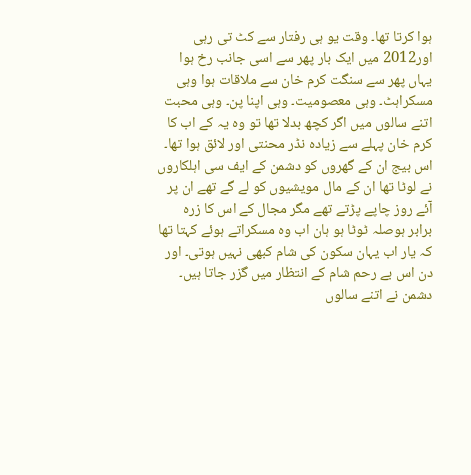ہوا کرتا تھا۔ وقت یو ہی رفتار سے کٹ تی رہی اور2012 میں ایک بار پھر سے اسی جانب رخ ہوا یہاں پھر سے سنگت کرم خان سے ملاقات ہوا وہی مسکراہٹ۔ وہی معصومیت۔ وہی اپنا پن۔ وہی محبت اتنے سالوں میں اگر کچھ بدلا تھا تو وہ یہ کے اب کا کرم خان پہلے سے زیادہ نڈر محنتی اور لائق ہوا تھا۔ اس بیج ان کے گھروں کو دشمن کے ایف سی اہلکاروں نے لوٹا تھا ان کے مال مویشیوں کو لے گے تھے ان پر آئے روز چاپے پڑتے تھے مگر مجال کے اس کا زرہ برابر ہوصلہ ٹوٹا ہو ہان اب وہ مسکراتے ہوئے کہتا تھا کہ یار اب یہان سکون کی شام کبھی نہیں ہوتی۔ اور دن اس بے رحم شام کے انتظار میں گزر جاتا ہیں۔ دشمن نے اتنے سالوں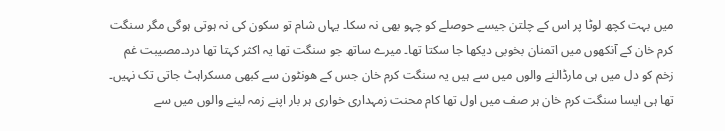میں بہت کچھ لوٹا پر اس کے چلتن جیسے حوصلے کو چہو بھی نہ سکا۔ یہاں شام تو سکون کی نہ ہوتی ہوگی مگر سنگت کرم خان کے آنکھوں میں اتمنان بخوبی دیکھا جا سکتا تھا۔ میرے ساتھ جو سنگت تھا یہ اکثر کہتا تھا درد۔مصیبت غم زخم کو دل میں ہی مارڈالنے والوں میں سے ہیں یہ سنگت کرم خان جس کے ھونٹون سے کبھی مسکراہٹ جاتی تک نہیں۔ تھا ہی ایسا سنگت کرم خان ہر صف میں اول تھا کام محنت زمہداری خواری ہر بار اپنے زمہ لینے والوں میں سے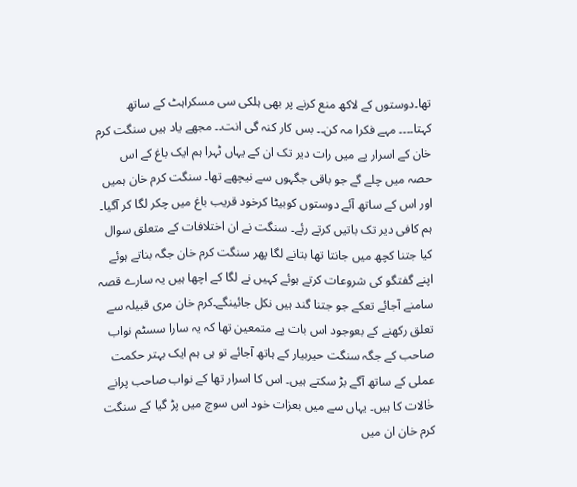تھا۔دوستوں کے لاکھ منع کرنے پر بھی ہلکی سی مسکراہٹ کے ساتھ کہتا۔۔۔۔ مہے فکرا مہ کن۔۔ بس کار کنہ گی انت۔۔ مجھے یاد ہیں سنگت کرم خان کے اسرار پے میں رات دیر تک ان کے یہاں ٹہرا ہم ایک باغ کے اس حصہ میں چلے گے جو باقی جگہوں سے نیچھے تھا۔ سنگت کرم خان ہمیں اور اس کے ساتھ آئے دوستوں کوبیٹا کرخود قریب باغ میں چکر لگا کر آگیا۔ ہم کافی دیر تک باتیں کرتے رئے۔ سنگت نے ان اختلافات کے متعلق سوال کیا جتنا کچھ میں جانتا تھا بتانے لگا پھر سنگت کرم خان جگہ بناتے ہوئے اپنے گفتگو کی شروعات کرتے ہوئے کہیں نے لگا کے اچھا ہیں یہ سارے قصہ سامنے آجائے تعکے جو جتنا گند ہیں نکل جائینگے۔کرم خان مری قبیلہ سے تعلق رکھنے کے بعوجود اس بات پے متمعین تھا کہ یہ سارا سسٹم نواب صاحب کے جگہ سنگت حیربیار کے ہاتھ آجائے تو ہی ہم ایک بہتر حکمت عملی کے ساتھ آگے بڑ سکتے ہیں۔ اس کا اسرار تھا کے نواب صاحب پرانے خٰالات کا ہیں۔ یہاں سے میں بعزات خود اس سوچ میں پڑ گیا کے سنگت کرم خان ان میں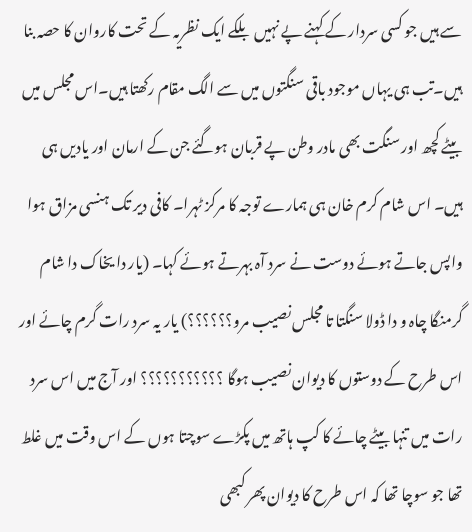سے ہیں جو کسی سردار کے کہنے پے نہیں بلکے ایک نظریہ کے تحت کاروان کا حصہ بنا ہیں۔تب ہی یہاں موجود باقی سنگتوں میں سے الگ مقام رکھتا ہیں۔اس مجلس میں بیٹے کچھ اور سنگت بھی مادر وطن پے قربان ہوگئے جن کے ارمان اور یادیں ہی ہیں۔ اس شام کرم خان ہی ہمارے توجہ کا مرکز ٹہرا۔ کافی دیر تک ہنسی مزاق ہوا واپس جاتے ہوئے دوست نے سرد آہ بہرتے ہوئے کہا۔ (یار دا یخاک دا شام گرمنگا چاہ و دا ڈولا سنگتا تا مجلس نصیب مرو؟؟؟؟؟؟) یار یہ سرد رات گرم چائے اور اس طرح کے دوستوں کا دیوان نصیب ہوگا ؟؟؟؟؟؟؟؟؟؟؟ اور آج میں اس سرد رات میں تنہا بیٹے چائے کا کپ ہاتھ میں پکڑے سوچتا ہوں کے اس وقت میں غلط تھا جو سوچا تھا کہ اس طرح کا دیوان پھر کبھی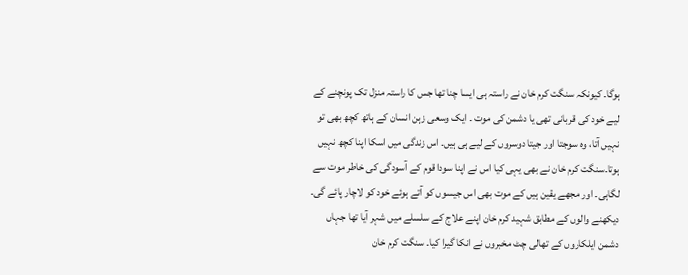ہوگا۔ کیونکہ سنگت کرم خان نے راستہ ہی ایسا چنا تھا جس کا راستہ منزل تک پونچنے کے لیے خود کی قربانی تھی یا دشمن کی موت ۔ ایک وسعی زہن انسان کے ہاتھ کچھ بھی تو نہیں آتا، وہ سوجتا اور جیتا دوسروں کے لیے ہی ہیں۔ اس زندگی میں اسکا اپنا کچھ نہیں ہوتا۔سنگت کرم خان نے بھی یہی کیا اس نے اپنا سودا قوم کے آسودگی کی خاطر موت سے لگاہی۔ اور مجھے یقین ہیں کے موت بھی اس جیسوں کو آتے ہوئے خود کو لاچار پائے گی۔ دیکھنے والوں کے مطابق شہید کرم خان اپنے علاج کے سلسلے میں شہر آیا تھا جہاں دشمن ایلکاروں کے تھالی چٹ مخبروں نے انکا گیرا کیا۔ سنگت کرم خان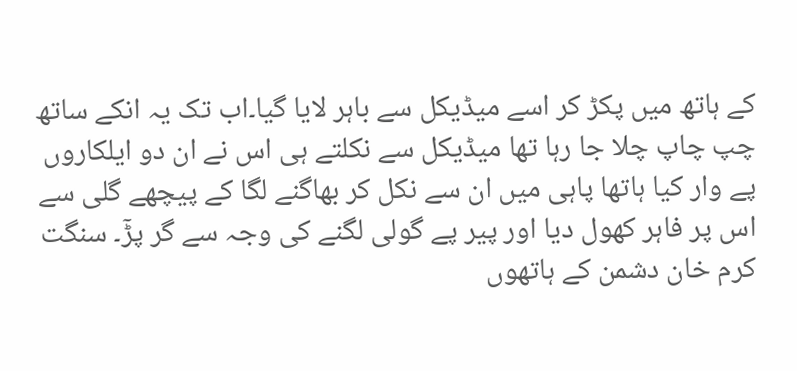کے ہاتھ میں پکڑ کر اسے میڈیکل سے باہر لایا گیا۔اب تک یہ انکے ساتھ چپ چاپ چلا جا رہا تھا میڈیکل سے نکلتے ہی اس نے ان دو ایلکاروں پے وار کیا ہاتھا پاہی میں ان سے نکل کر بھاگنے لگا کے پیچھے گلی سے اس پر فاہر کھول دیا اور پیر پے گولی لگنے کی وجہ سے گر پڑٓ۔ سنگت کرم خان دشمن کے ہاتھوں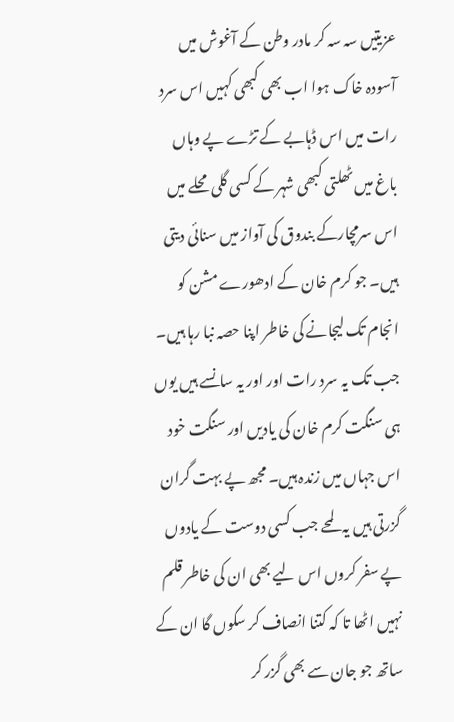عزیتیں سہ سہ کر مادر وطن کے آغوش میں آسودہ خاک ہوا اب بھی کبھی کہیں اس سرد رات میں اس ڈہابے کے تڑے پے وہاں باغ میں ٹھلتی کبھی شہر کے کسی گلی محلے میں اس سرمچارکے بندوق کی آواز میں سنائی دیتی ہیں۔ جو کرم خان کے ادھورے مشن کو انجام تک لیجانے کی خاطر اپنا حصہ نبا رہا ہیں۔ جب تک یہ سرد رات اور اور یہ سانسے ہیں یوں ہی سنگت کرم خان کی یادیں اور سنگت خود اس جہاں میں زندہ ہیں۔ مجھ پے بہت گران گزرتی ہیں یہ لمحے جب کسی دوست کے یادوں پے سفر کروں اس لیے بھی ان کی خاطر قلم نہیں اٹھا تا کہ کتنا انصاف کر سکوں گا ان کے ساتھ جو جان سے بھی گزر کر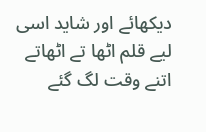دیکھائے اور شاید اسی لیے قلم اٹھا تے اٹھاتے اتنے وقت لگ گئے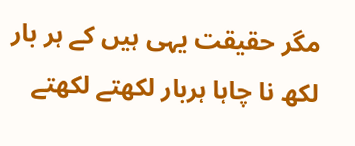مگر حقیقت یہی ہیں کے ہر بار لکھ نا چاہا ہربار لکھتے لکھتے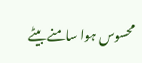محسوس ہوا سامنے بیٹے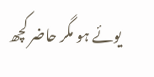یوئے ہو مگر حاضر کچھ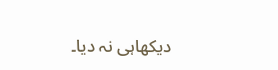دیکھاہی نہ دیا۔